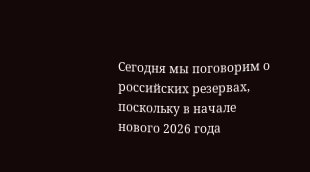Сегодня мы поговорим о российских резервах, поскольку в начале нового 2026 года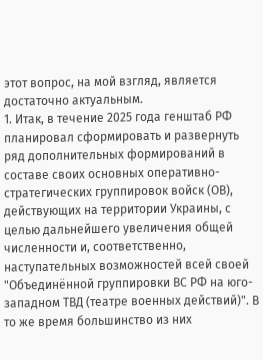этот вопрос, на мой взгляд, является достаточно актуальным.
1. Итак, в течение 2025 года генштаб РФ планировал сформировать и развернуть ряд дополнительных формирований в составе своих основных оперативно-стратегических группировок войск (ОВ), действующих на территории Украины, с целью дальнейшего увеличения общей численности и, соответственно, наступательных возможностей всей своей "Объединённой группировки ВС РФ на юго-западном ТВД (театре военных действий)". В то же время большинство из них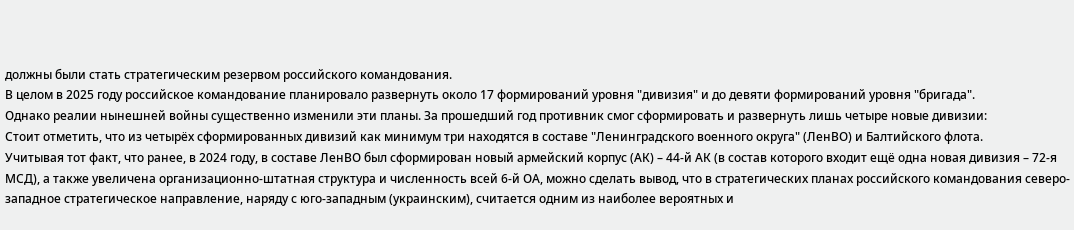должны были стать стратегическим резервом российского командования.
В целом в 2025 году российское командование планировало развернуть около 17 формирований уровня "дивизия" и до девяти формирований уровня "бригада".
Однако реалии нынешней войны существенно изменили эти планы. За прошедший год противник смог сформировать и развернуть лишь четыре новые дивизии:
Стоит отметить, что из четырёх сформированных дивизий как минимум три находятся в составе "Ленинградского военного округа" (ЛенВО) и Балтийского флота.
Учитывая тот факт, что ранее, в 2024 году, в составе ЛенВО был сформирован новый армейский корпус (АК) – 44-й АК (в состав которого входит ещё одна новая дивизия – 72-я МСД), а также увеличена организационно-штатная структура и численность всей 6-й ОА, можно сделать вывод, что в стратегических планах российского командования северо-западное стратегическое направление, наряду с юго-западным (украинским), считается одним из наиболее вероятных и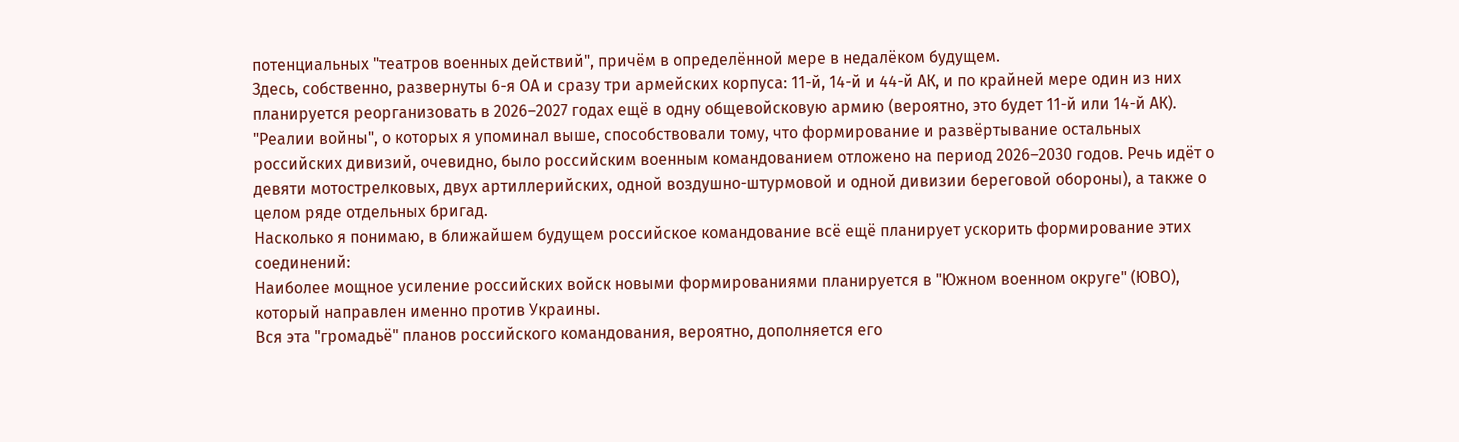потенциальных "театров военных действий", причём в определённой мере в недалёком будущем.
Здесь, собственно, развернуты 6-я ОА и сразу три армейских корпуса: 11-й, 14-й и 44-й АК, и по крайней мере один из них планируется реорганизовать в 2026–2027 годах ещё в одну общевойсковую армию (вероятно, это будет 11-й или 14-й АК).
"Реалии войны", о которых я упоминал выше, способствовали тому, что формирование и развёртывание остальных российских дивизий, очевидно, было российским военным командованием отложено на период 2026–2030 годов. Речь идёт о девяти мотострелковых, двух артиллерийских, одной воздушно-штурмовой и одной дивизии береговой обороны), а также о целом ряде отдельных бригад.
Насколько я понимаю, в ближайшем будущем российское командование всё ещё планирует ускорить формирование этих соединений:
Наиболее мощное усиление российских войск новыми формированиями планируется в "Южном военном округе" (ЮВО), который направлен именно против Украины.
Вся эта "громадьё" планов российского командования, вероятно, дополняется его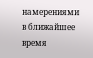намерениями в ближайшее время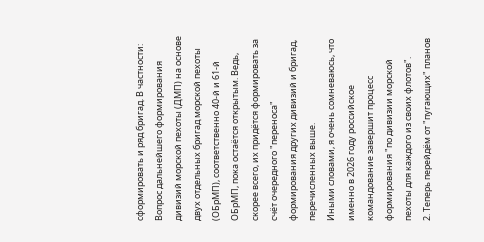сформировать и ряд бригад. В частности:
Вопрос дальнейшего формирования дивизий морской пехоты (ДМП) на основе двух отдельных бригад морской пехоты (ОБрМП), соответственно 40-й и 61-й ОБрМП, пока остаётся открытым. Ведь, скорее всего, их придётся формировать за счёт очередного "переноса" формирования других дивизий и бригад, перечисленных выше.
Иными словами, я очень сомневаюсь, что именно в 2026 году российское командование завершит процесс формирования "по дивизии морской пехоты для каждого из своих флотов".
2. Теперь перейдём от "пугающих" планов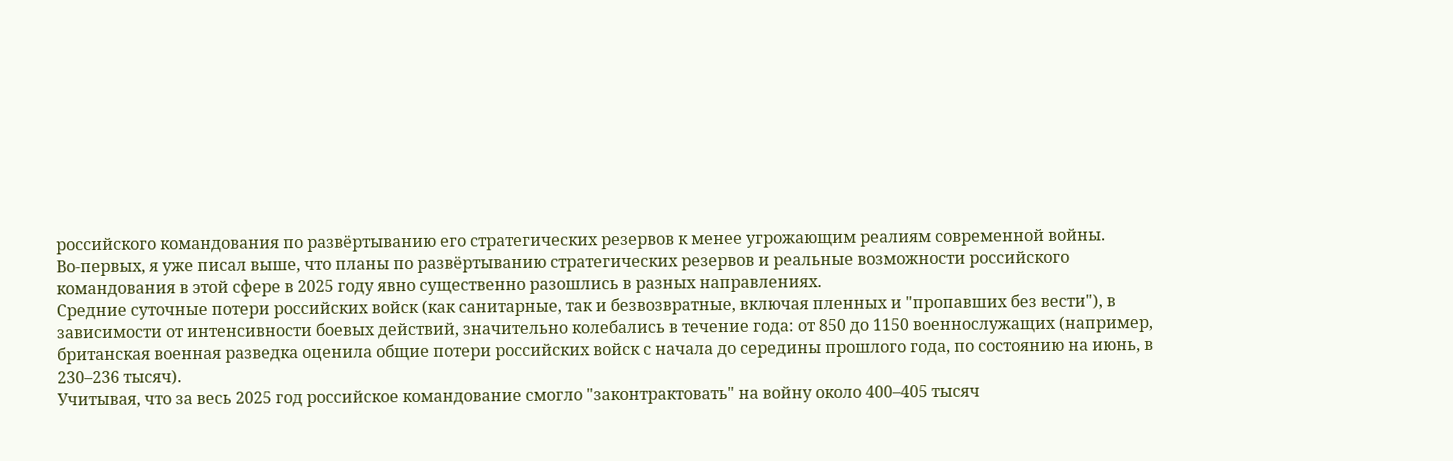российского командования по развёртыванию его стратегических резервов к менее угрожающим реалиям современной войны.
Во-первых, я уже писал выше, что планы по развёртыванию стратегических резервов и реальные возможности российского командования в этой сфере в 2025 году явно существенно разошлись в разных направлениях.
Средние суточные потери российских войск (как санитарные, так и безвозвратные, включая пленных и "пропавших без вести"), в зависимости от интенсивности боевых действий, значительно колебались в течение года: от 850 до 1150 военнослужащих (например, британская военная разведка оценила общие потери российских войск с начала до середины прошлого года, по состоянию на июнь, в 230–236 тысяч).
Учитывая, что за весь 2025 год российское командование смогло "законтрактовать" на войну около 400–405 тысяч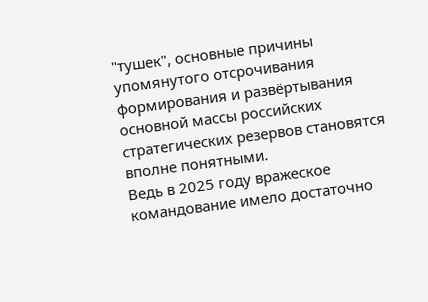"тушек", основные причины упомянутого отсрочивания формирования и развёртывания основной массы российских стратегических резервов становятся вполне понятными.
Ведь в 2025 году вражеское командование имело достаточно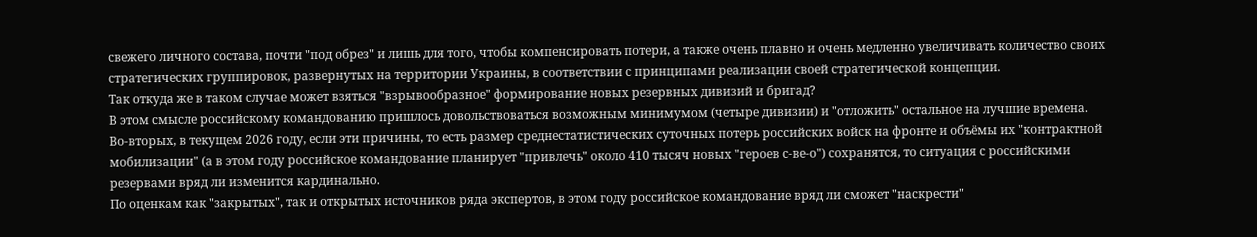свежего личного состава, почти "под обрез" и лишь для того, чтобы компенсировать потери, а также очень плавно и очень медленно увеличивать количество своих стратегических группировок, развернутых на территории Украины, в соответствии с принципами реализации своей стратегической концепции.
Так откуда же в таком случае может взяться "взрывообразное" формирование новых резервных дивизий и бригад?
В этом смысле российскому командованию пришлось довольствоваться возможным минимумом (четыре дивизии) и "отложить" остальное на лучшие времена.
Во-вторых, в текущем 2026 году, если эти причины, то есть размер среднестатистических суточных потерь российских войск на фронте и объёмы их "контрактной мобилизации" (а в этом году российское командование планирует "привлечь" около 410 тысяч новых "героев с-ве-о") сохранятся, то ситуация с российскими резервами вряд ли изменится кардинально.
По оценкам как "закрытых", так и открытых источников ряда экспертов, в этом году российское командование вряд ли сможет "наскрести"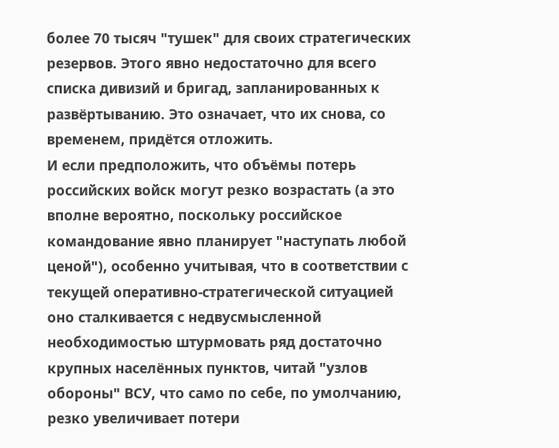более 70 тысяч "тушек" для своих стратегических резервов. Этого явно недостаточно для всего списка дивизий и бригад, запланированных к развёртыванию. Это означает, что их снова, со временем, придётся отложить.
И если предположить, что объёмы потерь российских войск могут резко возрастать (а это вполне вероятно, поскольку российское командование явно планирует "наступать любой ценой"), особенно учитывая, что в соответствии с текущей оперативно-стратегической ситуацией оно сталкивается с недвусмысленной необходимостью штурмовать ряд достаточно крупных населённых пунктов, читай "узлов обороны" ВСУ, что само по себе, по умолчанию, резко увеличивает потери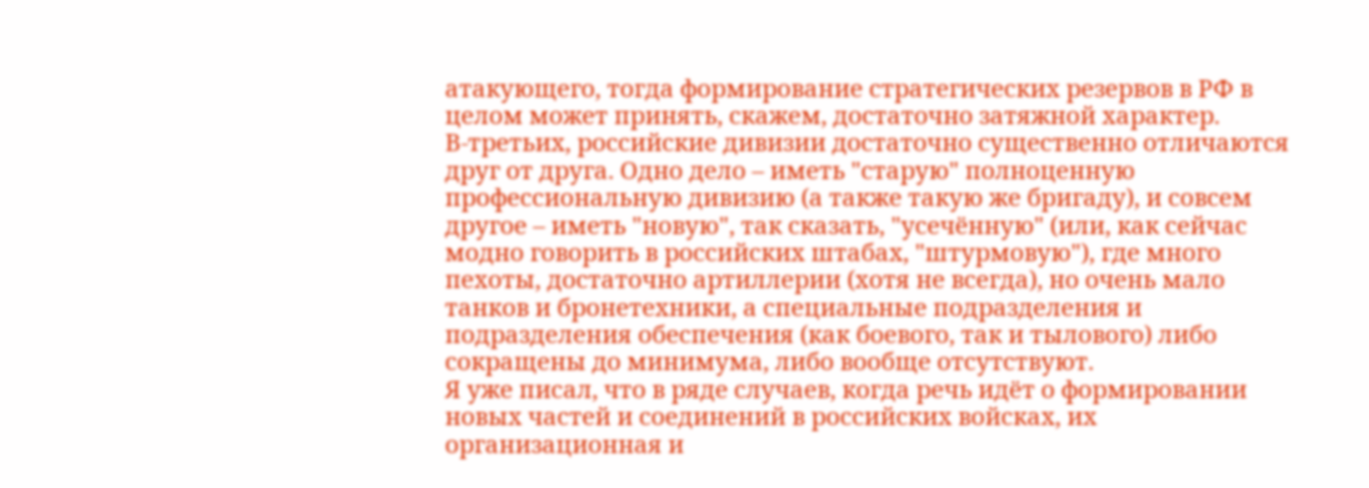атакующего, тогда формирование стратегических резервов в РФ в целом может принять, скажем, достаточно затяжной характер.
В-третьих, российские дивизии достаточно существенно отличаются друг от друга. Одно дело – иметь "старую" полноценную профессиональную дивизию (а также такую же бригаду), и совсем другое – иметь "новую", так сказать, "усечённую" (или, как сейчас модно говорить в российских штабах, "штурмовую"), где много пехоты, достаточно артиллерии (хотя не всегда), но очень мало танков и бронетехники, а специальные подразделения и подразделения обеспечения (как боевого, так и тылового) либо сокращены до минимума, либо вообще отсутствуют.
Я уже писал, что в ряде случаев, когда речь идёт о формировании новых частей и соединений в российских войсках, их организационная и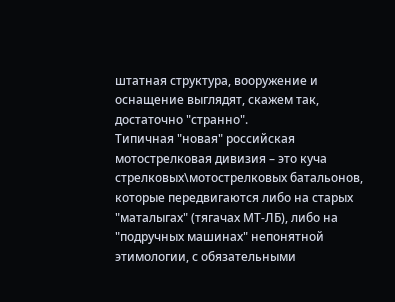штатная структура, вооружение и оснащение выглядят, скажем так, достаточно "странно".
Типичная "новая" российская мотострелковая дивизия – это куча стрелковых\мотострелковых батальонов, которые передвигаются либо на старых "маталыгах" (тягачах МТ-ЛБ), либо на "подручных машинах" непонятной этимологии, с обязательными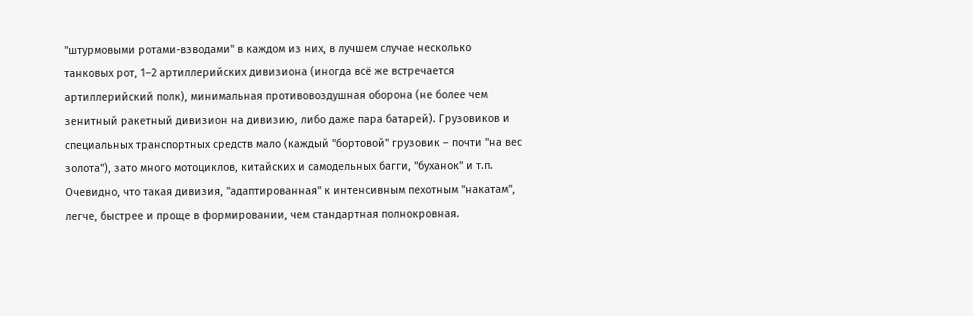"штурмовыми ротами-взводами" в каждом из них, в лучшем случае несколько танковых рот, 1–2 артиллерийских дивизиона (иногда всё же встречается артиллерийский полк), минимальная противовоздушная оборона (не более чем зенитный ракетный дивизион на дивизию, либо даже пара батарей). Грузовиков и специальных транспортных средств мало (каждый "бортовой" грузовик – почти "на вес золота"), зато много мотоциклов, китайских и самодельных багги, "буханок" и т.п.
Очевидно, что такая дивизия, "адаптированная" к интенсивным пехотным "накатам", легче, быстрее и проще в формировании, чем стандартная полнокровная.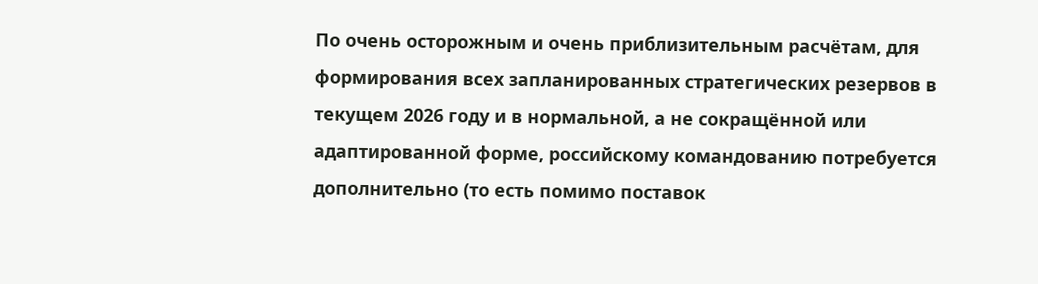По очень осторожным и очень приблизительным расчётам, для формирования всех запланированных стратегических резервов в текущем 2026 году и в нормальной, а не сокращённой или адаптированной форме, российскому командованию потребуется дополнительно (то есть помимо поставок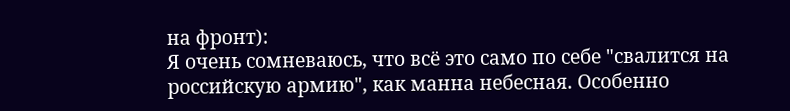на фронт):
Я очень сомневаюсь, что всё это само по себе "свалится на российскую армию", как манна небесная. Особенно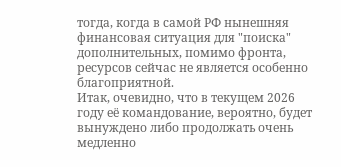тогда, когда в самой РФ нынешняя финансовая ситуация для "поиска" дополнительных, помимо фронта, ресурсов сейчас не является особенно благоприятной.
Итак, очевидно, что в текущем 2026 году её командование, вероятно, будет вынуждено либо продолжать очень медленно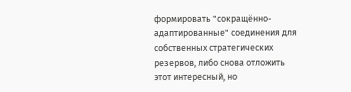формировать "сокращённо-адаптированные" соединения для собственных стратегических резервов, либо снова отложить этот интересный, но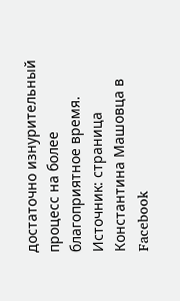достаточно изнурительный процесс на более благоприятное время.
Источник: страница Константина Машовца в Facebook